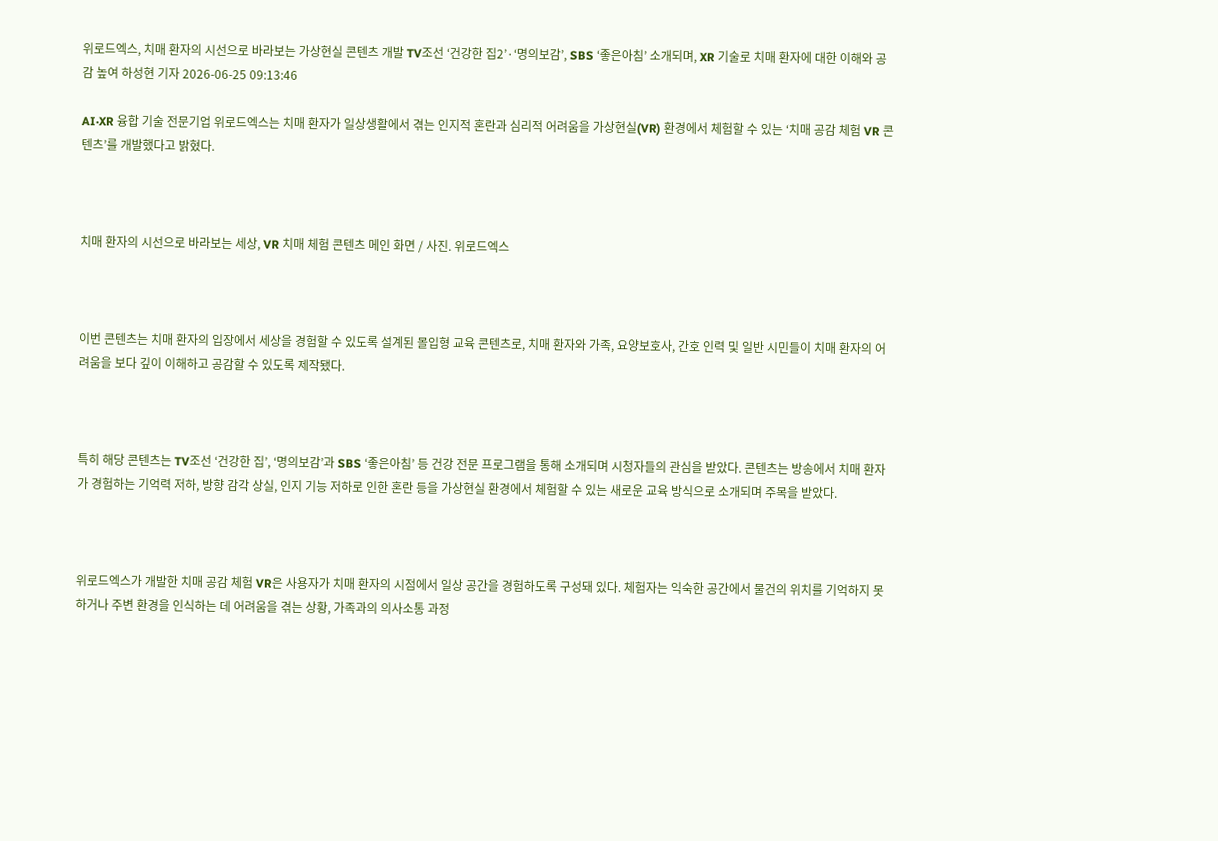위로드엑스, 치매 환자의 시선으로 바라보는 가상현실 콘텐츠 개발 TV조선 ‘건강한 집2’·‘명의보감’, SBS ‘좋은아침’ 소개되며, XR 기술로 치매 환자에 대한 이해와 공감 높여 하성현 기자 2026-06-25 09:13:46

AI·XR 융합 기술 전문기업 위로드엑스는 치매 환자가 일상생활에서 겪는 인지적 혼란과 심리적 어려움을 가상현실(VR) 환경에서 체험할 수 있는 ‘치매 공감 체험 VR 콘텐츠’를 개발했다고 밝혔다.



치매 환자의 시선으로 바라보는 세상, VR 치매 체험 콘텐츠 메인 화면 / 사진. 위로드엑스



이번 콘텐츠는 치매 환자의 입장에서 세상을 경험할 수 있도록 설계된 몰입형 교육 콘텐츠로, 치매 환자와 가족, 요양보호사, 간호 인력 및 일반 시민들이 치매 환자의 어려움을 보다 깊이 이해하고 공감할 수 있도록 제작됐다.



특히 해당 콘텐츠는 TV조선 ‘건강한 집’, ‘명의보감’과 SBS ‘좋은아침’ 등 건강 전문 프로그램을 통해 소개되며 시청자들의 관심을 받았다. 콘텐츠는 방송에서 치매 환자가 경험하는 기억력 저하, 방향 감각 상실, 인지 기능 저하로 인한 혼란 등을 가상현실 환경에서 체험할 수 있는 새로운 교육 방식으로 소개되며 주목을 받았다.



위로드엑스가 개발한 치매 공감 체험 VR은 사용자가 치매 환자의 시점에서 일상 공간을 경험하도록 구성돼 있다. 체험자는 익숙한 공간에서 물건의 위치를 기억하지 못하거나 주변 환경을 인식하는 데 어려움을 겪는 상황, 가족과의 의사소통 과정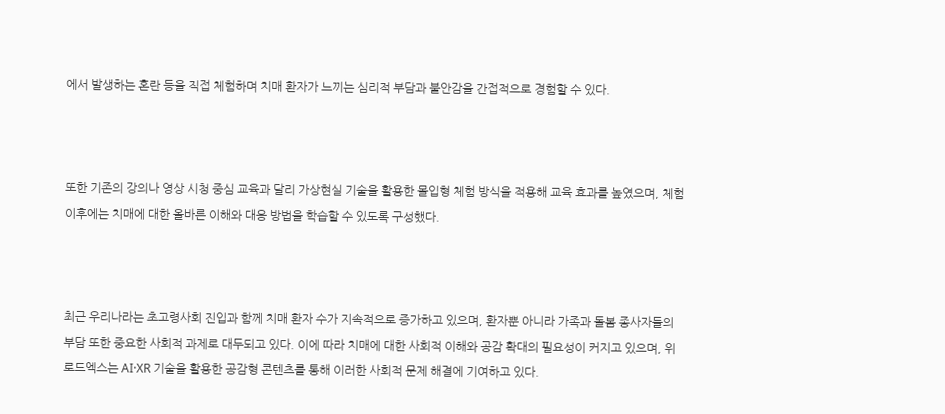에서 발생하는 혼란 등을 직접 체험하며 치매 환자가 느끼는 심리적 부담과 불안감을 간접적으로 경험할 수 있다.



또한 기존의 강의나 영상 시청 중심 교육과 달리 가상현실 기술을 활용한 몰입형 체험 방식을 적용해 교육 효과를 높였으며, 체험 이후에는 치매에 대한 올바른 이해와 대응 방법을 학습할 수 있도록 구성했다.



최근 우리나라는 초고령사회 진입과 함께 치매 환자 수가 지속적으로 증가하고 있으며, 환자뿐 아니라 가족과 돌봄 종사자들의 부담 또한 중요한 사회적 과제로 대두되고 있다. 이에 따라 치매에 대한 사회적 이해와 공감 확대의 필요성이 커지고 있으며, 위로드엑스는 AI·XR 기술을 활용한 공감형 콘텐츠를 통해 이러한 사회적 문제 해결에 기여하고 있다.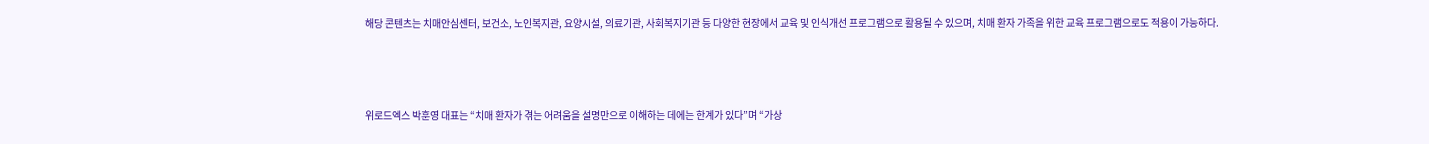해당 콘텐츠는 치매안심센터, 보건소, 노인복지관, 요양시설, 의료기관, 사회복지기관 등 다양한 현장에서 교육 및 인식개선 프로그램으로 활용될 수 있으며, 치매 환자 가족을 위한 교육 프로그램으로도 적용이 가능하다.



위로드엑스 박훈영 대표는 “치매 환자가 겪는 어려움을 설명만으로 이해하는 데에는 한계가 있다”며 “가상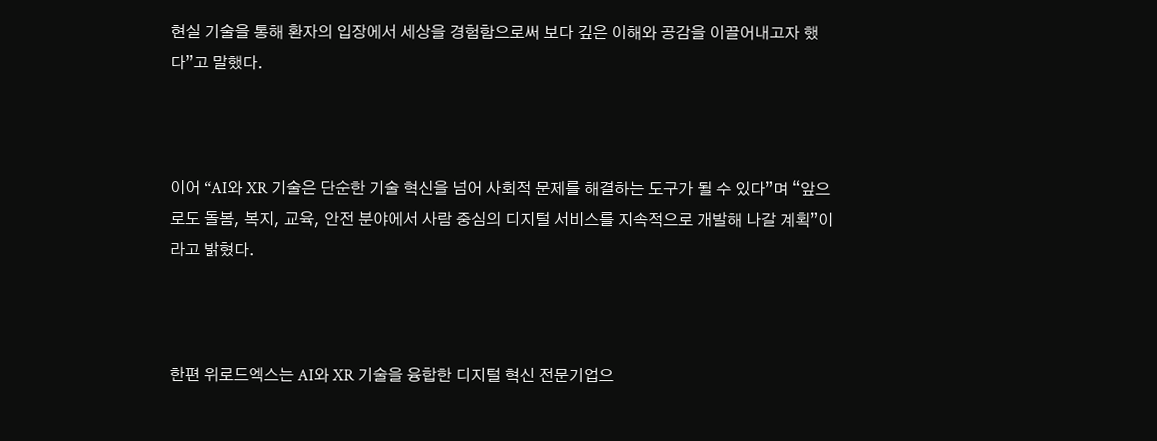현실 기술을 통해 환자의 입장에서 세상을 경험함으로써 보다 깊은 이해와 공감을 이끌어내고자 했다”고 말했다.



이어 “AI와 XR 기술은 단순한 기술 혁신을 넘어 사회적 문제를 해결하는 도구가 될 수 있다”며 “앞으로도 돌봄, 복지, 교육, 안전 분야에서 사람 중심의 디지털 서비스를 지속적으로 개발해 나갈 계획”이라고 밝혔다.



한편 위로드엑스는 AI와 XR 기술을 융합한 디지털 혁신 전문기업으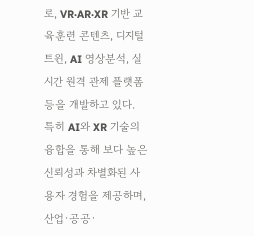로, VR·AR·XR 기반 교육훈련 콘텐츠, 디지털트윈, AI 영상분석, 실시간 원격 관제 플랫폼 등을 개발하고 있다. 특히 AI와 XR 기술의 융합을 통해 보다 높은 신뢰성과 차별화된 사용자 경험을 제공하며, 산업·공공·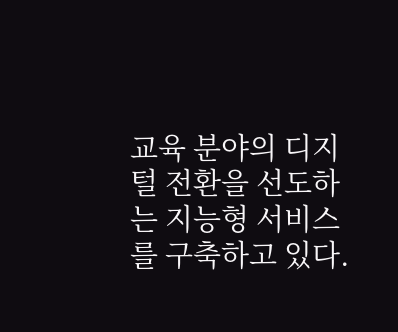교육 분야의 디지털 전환을 선도하는 지능형 서비스를 구축하고 있다.